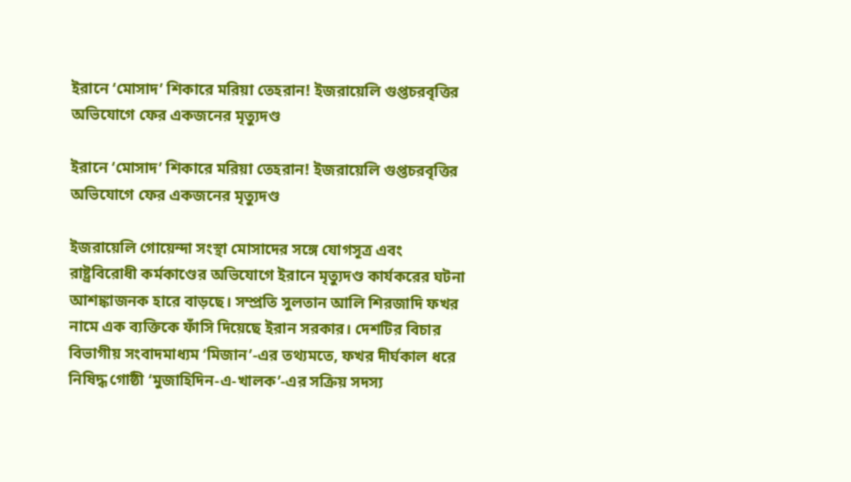ইরানে ‘মোসাদ’ শিকারে মরিয়া তেহরান! ইজরায়েলি গুপ্তচরবৃত্তির অভিযোগে ফের একজনের মৃত্যুদণ্ড

ইরানে ‘মোসাদ’ শিকারে মরিয়া তেহরান! ইজরায়েলি গুপ্তচরবৃত্তির অভিযোগে ফের একজনের মৃত্যুদণ্ড

ইজরায়েলি গোয়েন্দা সংস্থা মোসাদের সঙ্গে যোগসূত্র এবং রাষ্ট্রবিরোধী কর্মকাণ্ডের অভিযোগে ইরানে মৃত্যুদণ্ড কার্যকরের ঘটনা আশঙ্কাজনক হারে বাড়ছে। সম্প্রতি সুলতান আলি শিরজাদি ফখর নামে এক ব্যক্তিকে ফাঁসি দিয়েছে ইরান সরকার। দেশটির বিচার বিভাগীয় সংবাদমাধ্যম ‘মিজান’-এর তথ্যমতে, ফখর দীর্ঘকাল ধরে নিষিদ্ধ গোষ্ঠী ‘মুজাহিদিন-এ-খালক’-এর সক্রিয় সদস্য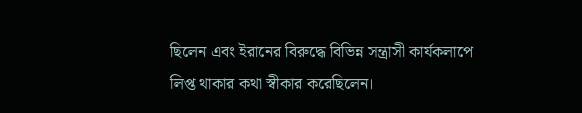ছিলেন এবং ইরানের বিরুদ্ধে বিভিন্ন সন্ত্রাসী কার্যকলাপে লিপ্ত থাকার কথা স্বীকার করেছিলেন।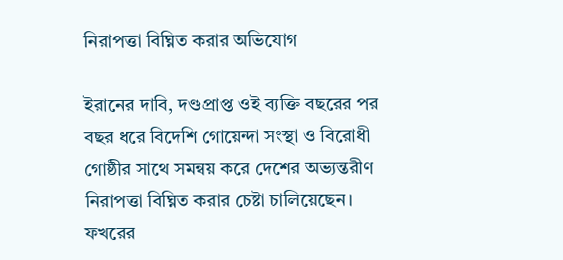নিরাপত্তা বিঘ্নিত করার অভিযোগ

ইরানের দাবি, দণ্ডপ্রাপ্ত ওই ব্যক্তি বছরের পর বছর ধরে বিদেশি গোয়েন্দা সংস্থা ও বিরোধী গোষ্ঠীর সাথে সমন্বয় করে দেশের অভ্যন্তরীণ নিরাপত্তা বিঘ্নিত করার চেষ্টা চালিয়েছেন। ফখরের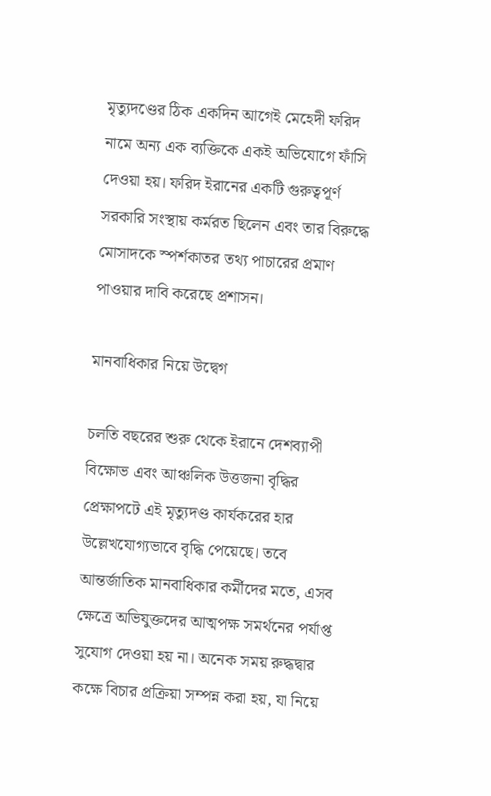মৃত্যুদণ্ডের ঠিক একদিন আগেই মেহেদী ফরিদ নামে অন্য এক ব্যক্তিকে একই অভিযোগে ফাঁসি দেওয়া হয়। ফরিদ ইরানের একটি গুরুত্বপূর্ণ সরকারি সংস্থায় কর্মরত ছিলেন এবং তার বিরুদ্ধে মোসাদকে স্পর্শকাতর তথ্য পাচারের প্রমাণ পাওয়ার দাবি করেছে প্রশাসন।

মানবাধিকার নিয়ে উদ্বেগ

চলতি বছরের শুরু থেকে ইরানে দেশব্যাপী বিক্ষোভ এবং আঞ্চলিক উত্তজনা বৃদ্ধির প্রেক্ষাপটে এই মৃত্যুদণ্ড কার্যকরের হার উল্লেখযোগ্যভাবে বৃদ্ধি পেয়েছে। তবে আন্তর্জাতিক মানবাধিকার কর্মীদের মতে, এসব ক্ষেত্রে অভিযুক্তদের আত্মপক্ষ সমর্থনের পর্যাপ্ত সুযোগ দেওয়া হয় না। অনেক সময় রুদ্ধদ্বার কক্ষে বিচার প্রক্রিয়া সম্পন্ন করা হয়, যা নিয়ে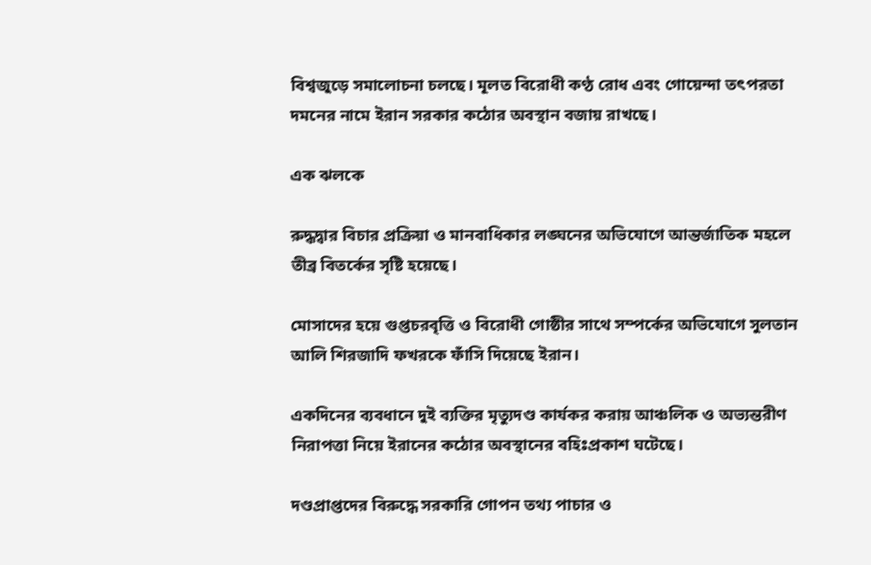বিশ্বজুড়ে সমালোচনা চলছে। মূলত বিরোধী কণ্ঠ রোধ এবং গোয়েন্দা তৎপরতা দমনের নামে ইরান সরকার কঠোর অবস্থান বজায় রাখছে।

এক ঝলকে

রুদ্ধদ্বার বিচার প্রক্রিয়া ও মানবাধিকার লঙ্ঘনের অভিযোগে আন্তর্জাতিক মহলে তীব্র বিতর্কের সৃষ্টি হয়েছে।

মোসাদের হয়ে গুপ্তচরবৃত্তি ও বিরোধী গোষ্ঠীর সাথে সম্পর্কের অভিযোগে সুলতান আলি শিরজাদি ফখরকে ফাঁসি দিয়েছে ইরান।

একদিনের ব্যবধানে দুই ব্যক্তির মৃত্যুদণ্ড কার্যকর করায় আঞ্চলিক ও অভ্যন্তরীণ নিরাপত্তা নিয়ে ইরানের কঠোর অবস্থানের বহিঃপ্রকাশ ঘটেছে।

দণ্ডপ্রাপ্তদের বিরুদ্ধে সরকারি গোপন তথ্য পাচার ও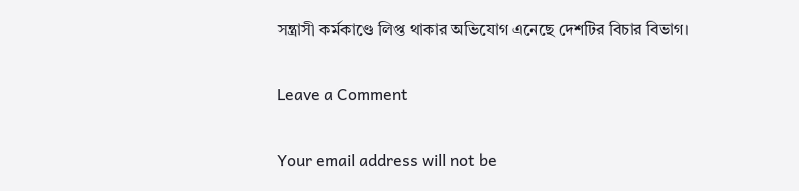সন্ত্রাসী কর্মকাণ্ডে লিপ্ত থাকার অভিযোগ এনেছে দেশটির বিচার বিভাগ।

Leave a Comment

Your email address will not be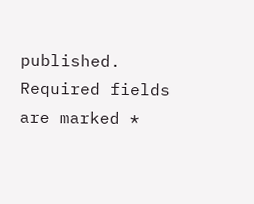published. Required fields are marked *